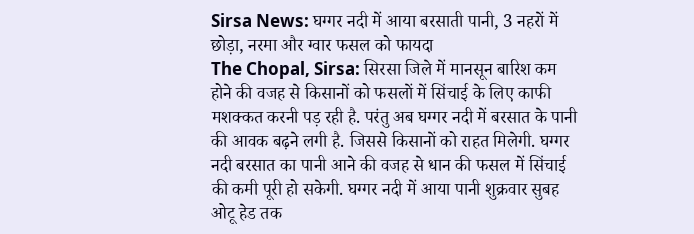Sirsa News: घग्गर नदी में आया बरसाती पानी, 3 नहरों में छोड़ा, नरमा और ग्वार फसल को फायदा
The Chopal, Sirsa: सिरसा जिले में मानसून बारिश कम होने की वजह से किसानों को फसलों में सिंचाई के लिए काफी मशक्कत करनी पड़ रही है. परंतु अब घग्गर नदी में बरसात के पानी की आवक बढ़ने लगी है. जिससे किसानों को राहत मिलेगी. घग्गर नदी बरसात का पानी आने की वजह से धान की फसल में सिंचाई की कमी पूरी हो सकेगी. घग्गर नदी में आया पानी शुक्रवार सुबह ओटू हेड तक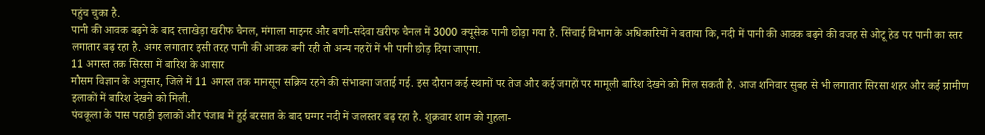पहुंच चुका है.
पानी की आवक बढ़ने के बाद रत्ताखेड़ा खरीफ चैनल, मंगाला माइनर और बणी-सदेवा खरीफ चैनल में 3000 क्यूसेक पानी छोड़ा गया है. सिंचाई विभाग के अधिकारियों ने बताया कि, नदी में पानी की आवक बढ़ने की वजह से ओटू हेड पर पानी का स्तर लगातार बढ़ रहा है. अगर लगातार इसी तरह पानी की आवक बनी रही तो अन्य नहरों में भी पानी छोड़ दिया जाएगा.
11 अगस्त तक सिरसा में बारिश के आसार
मौसम विज्ञान के अनुसार, जिले में 11 अगस्त तक मानसून सक्रिय रहने की संभावना जताई गई. इस दौरान कई स्थानों पर तेज और कई जगहों पर मामूली बारिश देखने को मिल सकती है. आज शनिवार सुबह से भी लगातार सिरसा शहर और कई ग्रामीण इलाकों में बारिश देखने को मिली.
पंचकूला के पास पहाड़ी इलाकों और पंजाब में हुई बरसात के बाद घग्गर नदी में जलस्तर बढ़ रहा है. शुक्रवार शाम को गुहला-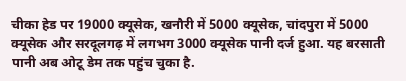चीका हेड पर 19000 क्यूसेक, खनौरी में 5000 क्यूसेक, चांदपुरा में 5000 क्यूसेक और सरदूलगढ़ में लगभग 3000 क्यूसेक पानी दर्ज हुआ. यह बरसाती पानी अब ओटू डेम तक पहुंच चुका है.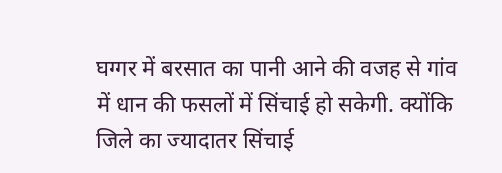घग्गर में बरसात का पानी आने की वजह से गांव में धान की फसलों में सिंचाई हो सकेगी. क्योंकि जिले का ज्यादातर सिंचाई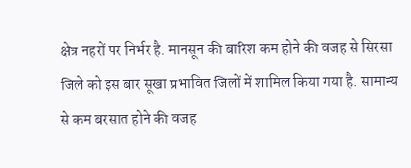क्षेत्र नहरों पर निर्भर है. मानसून की बारिश कम होने की वजह से सिरसा जिले को इस बार सूखा प्रभावित जिलों में शामिल किया गया है. सामान्य से कम बरसात होने की वजह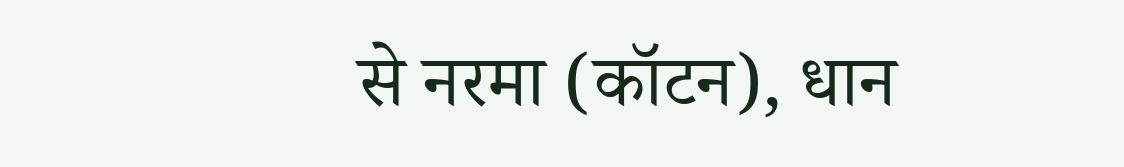से नरमा (कॉटन), धान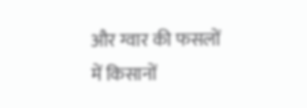और ग्वार की फसलों में किसानों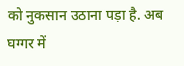को नुकसान उठाना पड़ा है. अब घग्गर में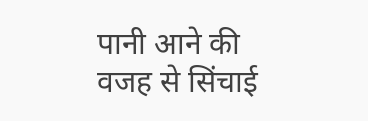पानी आने की वजह से सिंचाई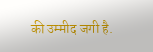की उम्मीद जगी है.